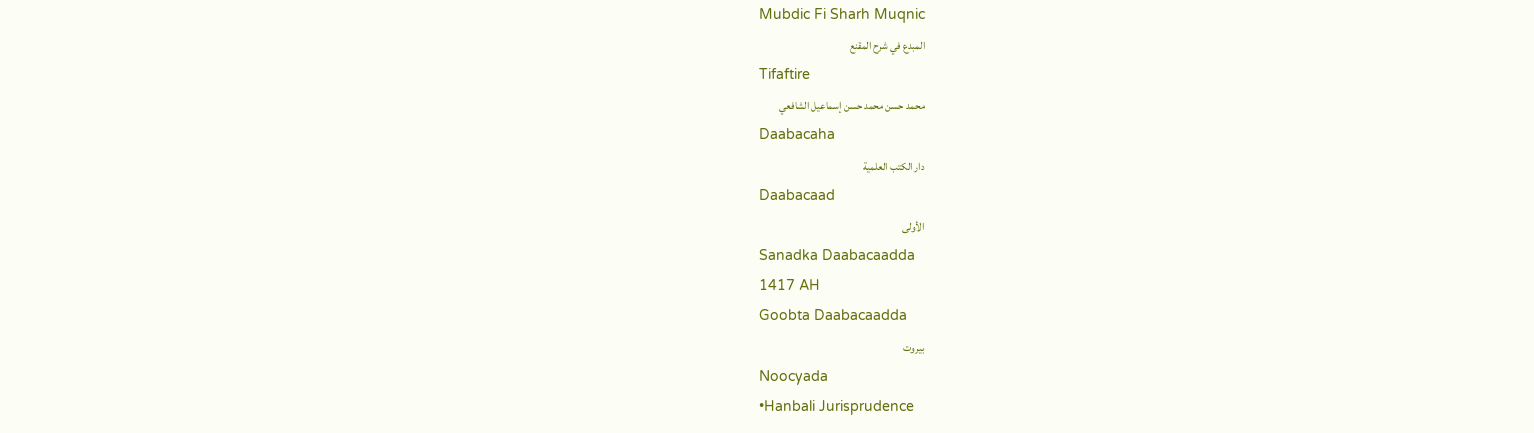Mubdic Fi Sharh Muqnic
المبدع في شرح المقنع
Tifaftire
محمد حسن محمد حسن إسماعيل الشافعي
Daabacaha
دار الكتب العلمية
Daabacaad
الأولى
Sanadka Daabacaadda
1417 AH
Goobta Daabacaadda
بيروت
Noocyada
•Hanbali Jurisprudence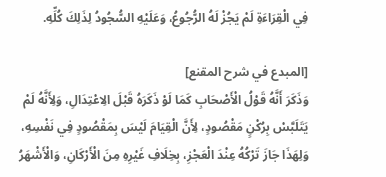فِي الْقِرَاءَةِ لَمْ يَجُزْ لَهُ الرُّجُوعُ، وَعَلَيْهِ السُّجُودُ لِذَلِكَ كُلِّهِ.

[المبدع في شرح المقنع]
وَذَكَرَ أَنَّهُ قَوْلُ الْأَصْحَابِ كَمَا لَوْ ذَكَرَهُ قَبْلَ الِاعْتِدَالِ، وَلِأَنَّهُ لَمْ يَتَلَبَّسْ بِرُكْنٍ مَقْصُودٍ، لِأَنَّ الْقِيَامَ لَيْسَ بِمَقْصُودٍ فِي نَفْسِهِ، وَلِهَذَا جَازَ تَرْكُهُ عِنْدَ الْعَجْزِ، بِخِلَافِ غَيْرِهِ مِنَ الْأَرْكَانِ، وَالْأَشْهَرُ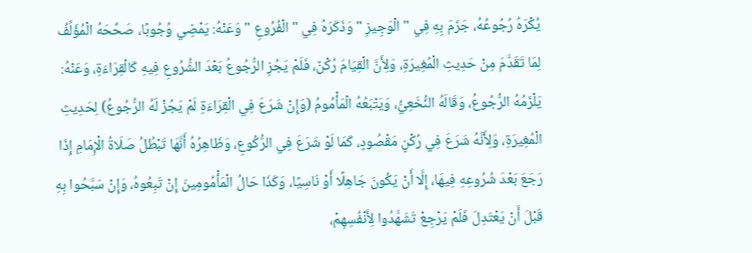يُكْرَهُ رُجُوعُهُ، جَزَمَ بِهِ فِي " الْوَجِيزِ " وَذَكَرَهُ فِي " الْفُرُوعِ " وَعَنْهُ: يَمْضِي وُجُوبًا، صَحَّحَهُ الْمُؤَلِّفُ لِمَا تَقَدَّمَ مِنْ حَدِيثِ الْمُغِيرَةِ، وَلِأَنَّ الْقِيَامَ رُكْنٌ، فَلَمْ يَجُزِ الرُّجُوعُ بَعْدَ الشُّرُوعِ فِيهِ كَالْقِرَاءَةِ، وَعَنْهُ: يَلْزَمُهُ الرُّجُوعُ، وَقَالَهُ النُّخَعِيُّ، وَيَتْبَعُهُ الْمَأْمُومُ (وَإِنْ شَرَعَ فِي الْقِرَاءَةِ لَمْ يَجُزْ لَهُ الرُّجُوعُ) لِحَدِيثِ الْمُغِيرَةِ، وَلِأَنَّهُ شَرَعَ فِي رُكْنٍ مَقْصُودٍ، كَمَا لَوْ شَرَعَ فِي الرُّكُوعِ، وَظَاهِرُهُ أَنَّهَا تَبْطُلُ صَلَاةُ الْإِمَامِ إِذَا رَجَعَ بَعْدَ شُرُوعِهِ فِيهَا، إِلَّا أَنْ يَكُونَ جَاهِلًا أَوْ نَاسِيًا، وَكَذَا حَالُ الْمَأْمُومِينَ إِنْ تَبِعُوهُ، وَإِنْ سَبَّحُوا بِهِ قَبْلَ أَنْ يَعْتَدِلَ فَلَمْ يَرْجِعْ تَشَهَّدُوا لِأَنْفُسِهِمْ،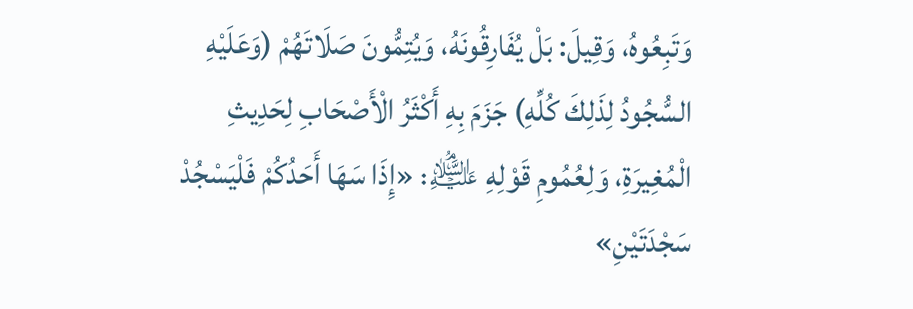وَتَبِعُوهُ، وَقِيلَ: بَلْ يُفَارِقُونَهُ، وَيُتِمُّونَ صَلَاتَهُمْ (وَعَلَيْهِ السُّجُودُ لِذَلِكَ كُلِّهِ) جَزَمَ بِهِ أَكْثَرُ الْأَصْحَابِ لِحَدِيثِ الْمُغِيرَةِ، وَلِعُمُومِ قَوْلِهِ ﵇: «إِذَا سَهَا أَحَدُكُمْ فَلْيَسْجُدْ سَجْدَتَيْنِ»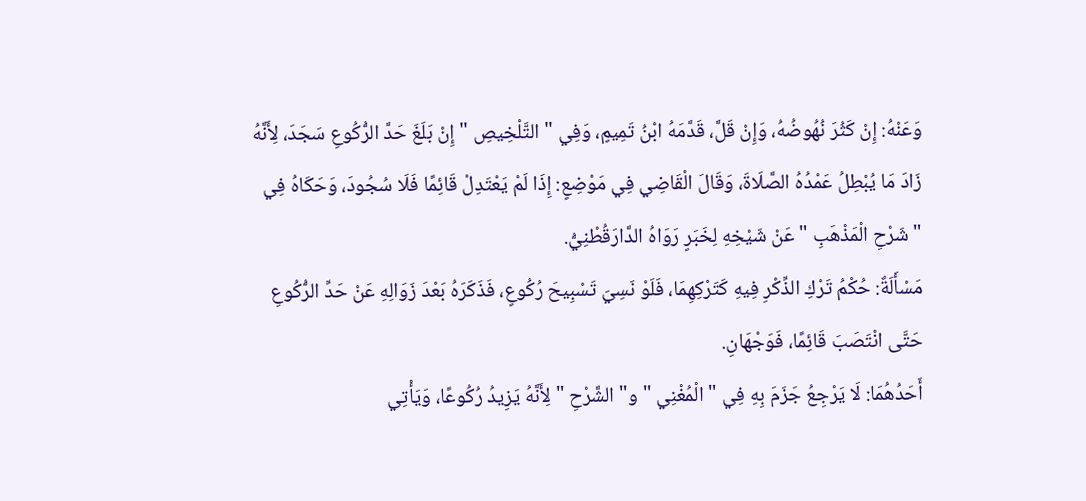وَعَنْهُ: إِنْ كَثُرَ نُهُوضُهُ، وَإِنْ قَلَّ، قَدَّمَهُ ابْنُ تَمِيمٍ، وَفِي " التَّلْخِيصِ " إِنْ بَلَغَ حَدَّ الرُّكُوعِ سَجَدَ، لِأَنَّهُ زَادَ مَا يُبْطِلُ عَمْدُهُ الصَّلَاةَ، وَقَالَ الْقَاضِي فِي مَوْضِعٍ: إِذَا لَمْ يَعْتَدِلْ قَائِمًا فَلَا سُجُودَ، وَحَكَاهُ فِي " شَرْحِ الْمَذْهَبِ " عَنْ شَيْخِهِ لِخَبَرٍ رَوَاهُ الدَّارَقُطْنِيُّ.
مَسْأَلَةٌ: حُكْمُ تَرْكِ الذِّكْرِ فِيهِ كَتَرْكِهِمَا، فَلَوْ نَسِيَ تَسْبِيحَ رُكُوعٍ، فَذَكَرَهُ بَعْدَ زَوَالِهِ عَنْ حَدِّ الرُّكُوعِ حَتَّى انْتَصَبَ قَائِمًا، فَوَجْهَانِ.
أَحَدُهُمَا: لَا يَرْجِعُ جَزَمَ بِهِ فِي " الْمُغْنِي " و" الشَّرْحِ " لِأَنَّهُ يَزِيدُ رُكُوعًا، وَيَأْتِي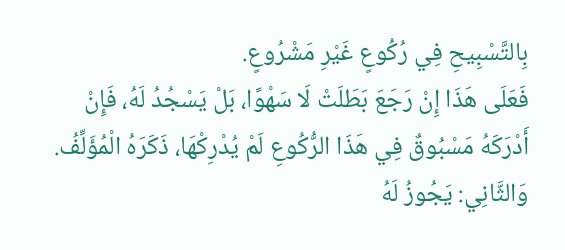بِالتَّسْبِيحِ فِي رُكُوعٍ غَيْرِ مَشْرُوعٍ.
فَعَلَى هَذَا إِنْ رَجَعَ بَطَلَتْ لَا سَهْوًا، بَلْ يَسْجُدُ لَهُ، فَإِنْ أَدْرَكَهُ مَسْبُوقٌ فِي هَذَا الرُّكُوعِ لَمْ يُدْرِكْهَا، ذَكَرَهُ الْمُؤَلِّفُ.
وَالثَّانِي: يَجُوزُ لَهُ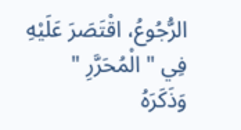الرُّجُوعُ، اقْتَصَرَ عَلَيْهِ فِي " الْمُحَرَّرِ " وَذَكَرَهُ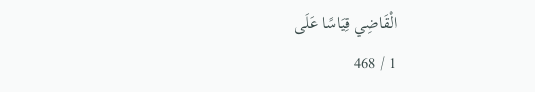الْقَاضِي قِيَاسًا عَلَى
1 / 468